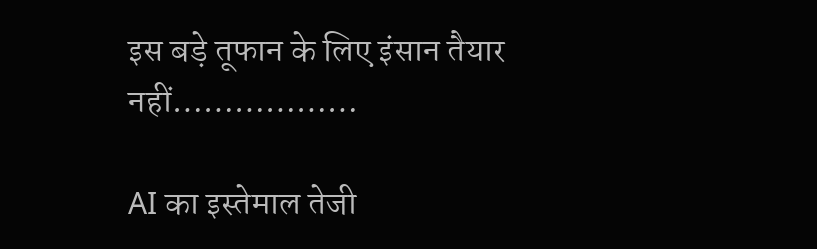इस बड़े तूफान के लिए इंसान तैयार नहीं………………

AI का इस्तेमाल तेजी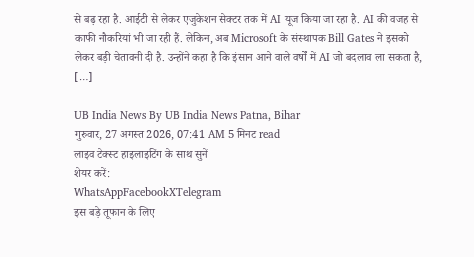से बढ़ रहा है. आईटी से लेकर एजुकेशन सेक्टर तक में AI यूज किया जा रहा है. AI की वजह से काफी नौकरियां भी जा रही हैं. लेकिन, अब Microsoft के संस्थापक Bill Gates ने इसको लेकर बड़ी चेतावनी दी है. उन्होंने कहा है कि इंसान आने वाले वर्षों में AI जो बदलाव ला सकता है, […]

UB India News By UB India News Patna, Bihar
गुरुवार, 27 अगस्त 2026, 07:41 AM 5 मिनट read
लाइव टेक्स्ट हाइलाइटिंग के साथ सुनें
शेयर करें:
WhatsAppFacebookXTelegram
इस बड़े तूफान के लिए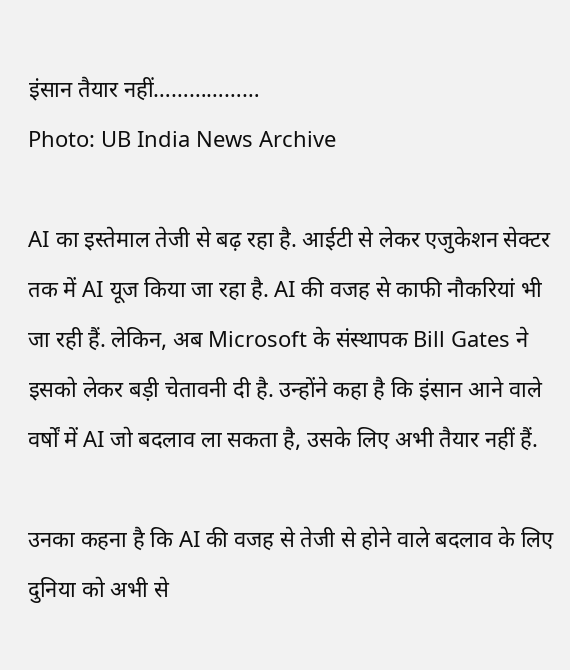इंसान तैयार नहीं………………
Photo: UB India News Archive

AI का इस्तेमाल तेजी से बढ़ रहा है. आईटी से लेकर एजुकेशन सेक्टर तक में AI यूज किया जा रहा है. AI की वजह से काफी नौकरियां भी जा रही हैं. लेकिन, अब Microsoft के संस्थापक Bill Gates ने इसको लेकर बड़ी चेतावनी दी है. उन्होंने कहा है कि इंसान आने वाले वर्षों में AI जो बदलाव ला सकता है, उसके लिए अभी तैयार नहीं हैं.

उनका कहना है कि AI की वजह से तेजी से होने वाले बदलाव के लिए दुनिया को अभी से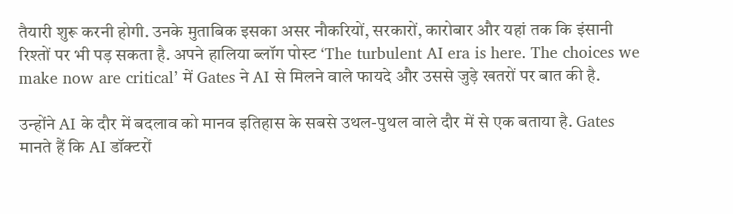तैयारी शुरू करनी होगी. उनके मुताबिक इसका असर नौकरियों, सरकारों, कारोबार और यहां तक कि इंसानी रिश्तों पर भी पड़ सकता है. अपने हालिया ब्लॉग पोस्ट ‘The turbulent AI era is here. The choices we make now are critical’ में Gates ने AI से मिलने वाले फायदे और उससे जुड़े खतरों पर बात की है.

उन्होंने AI के दौर में बदलाव को मानव इतिहास के सबसे उथल-पुथल वाले दौर में से एक बताया है. Gates मानते हैं कि AI डॉक्टरों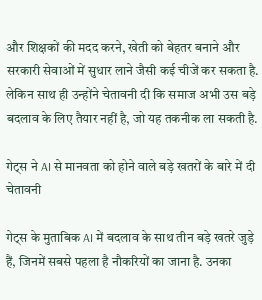और शिक्षकों की मदद करने, खेती को बेहतर बनाने और सरकारी सेवाओं में सुधार लाने जैसी कई चीजें कर सकता है. लेकिन साथ ही उन्होंने चेतावनी दी कि समाज अभी उस बड़े बदलाव के लिए तैयार नहीं है, जो यह तकनीक ला सकती है.

गेट्स ने AI से मानवता को होने वाले बड़े खतरों के बारे में दी चेतावनी

गेट्स के मुताबिक AI में बदलाव के साथ तीन बड़े खतरे जुड़े हैं, जिनमें सबसे पहला है नौकरियों का जाना है. उनका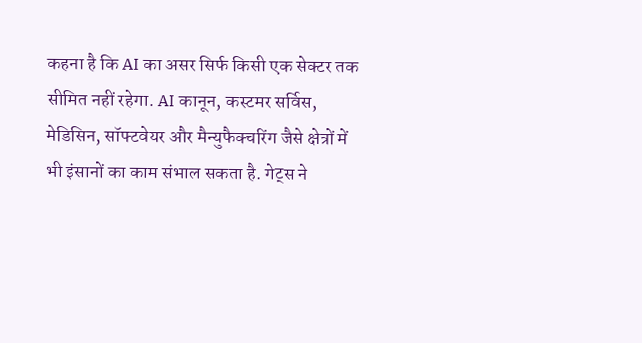कहना है कि AI का असर सिर्फ किसी एक सेक्टर तक सीमित नहीं रहेगा. AI कानून, कस्टमर सर्विस, मेडिसिन, सॉफ्टवेयर और मैन्युफैक्चरिंग जैसे क्षेत्रों में भी इंसानों का काम संभाल सकता है. गेट्स ने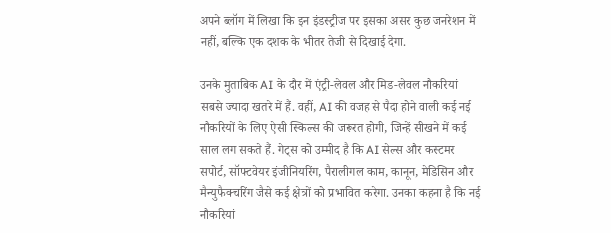अपने ब्लॉग में लिखा कि इन इंडस्ट्रीज पर इसका असर कुछ जनरेशन में नहीं, बल्कि एक दशक के भीतर तेजी से दिखाई देगा.

उनके मुताबिक AI के दौर में एंट्री-लेवल और मिड-लेवल नौकरियां सबसे ज्यादा खतरे में हैं. वहीं, AI की वजह से पैदा होने वाली कई नई नौकरियों के लिए ऐसी स्किल्स की जरूरत होगी, जिन्हें सीखने में कई साल लग सकते हैं. गेट्स को उम्मीद है कि AI सेल्स और कस्टमर सपोर्ट, सॉफ्टवेयर इंजीनियरिंग, पैरालीगल काम, कानून, मेडिसिन और मैन्युफैक्चरिंग जैसे कई क्षेत्रों को प्रभावित करेगा. उनका कहना है कि नई नौकरियां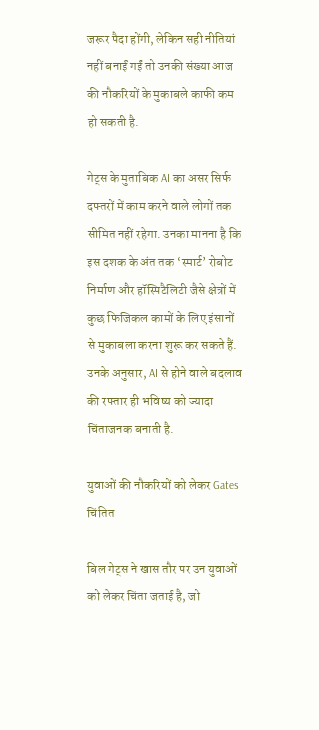जरूर पैदा होंगी, लेकिन सही नीतियां नहीं बनाईं गईं तो उनकी संख्या आज की नौकरियों के मुकाबले काफी कम हो सकती है.

गेट्स के मुताबिक AI का असर सिर्फ दफ्तरों में काम करने वाले लोगों तक सीमित नहीं रहेगा. उनका मानना है कि इस दशक के अंत तक ‘स्मार्ट’ रोबोट निर्माण और हॉस्पिटैलिटी जैसे क्षेत्रों में कुछ फिजिकल कामों के लिए इंसानों से मुकाबला करना शुरू कर सकते हैं. उनके अनुसार, AI से होने वाले बदलाव की रफ्तार ही भविष्य को ज्यादा चिंताजनक बनाती है.

युवाओं की नौकरियों को लेकर Gates चिंतित

बिल गेट्स ने खास तौर पर उन युवाओं को लेकर चिंता जताई है, जो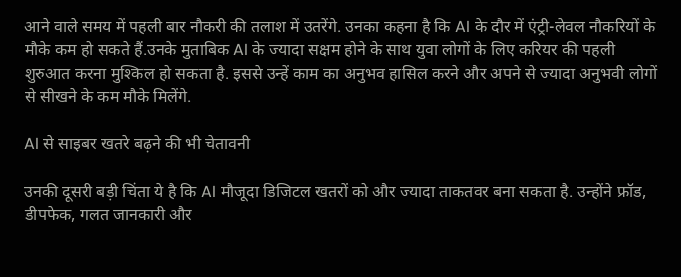आने वाले समय में पहली बार नौकरी की तलाश में उतरेंगे. उनका कहना है कि AI के दौर में एंट्री-लेवल नौकरियों के मौके कम हो सकते हैं.उनके मुताबिक AI के ज्यादा सक्षम होने के साथ युवा लोगों के लिए करियर की पहली शुरुआत करना मुश्किल हो सकता है. इससे उन्हें काम का अनुभव हासिल करने और अपने से ज्यादा अनुभवी लोगों से सीखने के कम मौके मिलेंगे.

AI से साइबर खतरे बढ़ने की भी चेतावनी

उनकी दूसरी बड़ी चिंता ये है कि AI मौजूदा डिजिटल खतरों को और ज्यादा ताकतवर बना सकता है. उन्होंने फ्रॉड, डीपफेक, गलत जानकारी और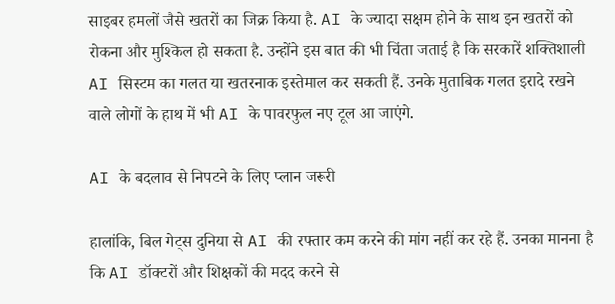साइबर हमलों जैसे खतरों का जिक्र किया है. AI के ज्यादा सक्षम होने के साथ इन खतरों को रोकना और मुश्किल हो सकता है. उन्होंने इस बात की भी चिंता जताई है कि सरकारें शक्तिशाली AI सिस्टम का गलत या खतरनाक इस्तेमाल कर सकती हैं. उनके मुताबिक गलत इरादे रखने वाले लोगों के हाथ में भी AI के पावरफुल नए टूल आ जाएंगे.

AI के बदलाव से निपटने के लिए प्लान जरूरी

हालांकि, बिल गेट्स दुनिया से AI की रफ्तार कम करने की मांग नहीं कर रहे हैं. उनका मानना है कि AI डॉक्टरों और शिक्षकों की मदद करने से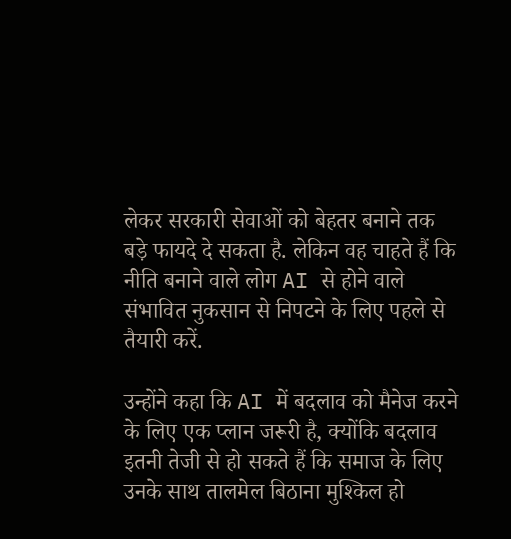लेकर सरकारी सेवाओं को बेहतर बनाने तक बड़े फायदे दे सकता है. लेकिन वह चाहते हैं कि नीति बनाने वाले लोग AI से होने वाले संभावित नुकसान से निपटने के लिए पहले से तैयारी करें.

उन्होंने कहा कि AI में बदलाव को मैनेज करने के लिए एक प्लान जरूरी है, क्योंकि बदलाव इतनी तेजी से हो सकते हैं कि समाज के लिए उनके साथ तालमेल बिठाना मुश्किल हो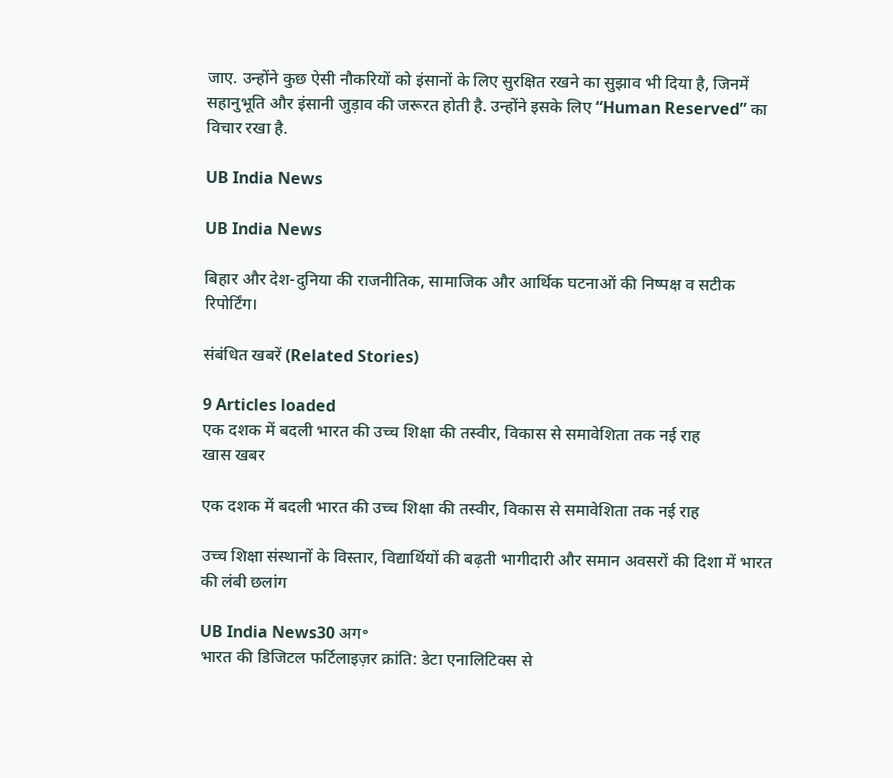जाए. उन्होंने कुछ ऐसी नौकरियों को इंसानों के लिए सुरक्षित रखने का सुझाव भी दिया है, जिनमें सहानुभूति और इंसानी जुड़ाव की जरूरत होती है. उन्होंने इसके लिए “Human Reserved” का विचार रखा है.

UB India News

UB India News

बिहार और देश-दुनिया की राजनीतिक, सामाजिक और आर्थिक घटनाओं की निष्पक्ष व सटीक रिपोर्टिंग।

संबंधित खबरें (Related Stories)

9 Articles loaded
एक दशक में बदली भारत की उच्च शिक्षा की तस्वीर, विकास से समावेशिता तक नई राह
खास खबर

एक दशक में बदली भारत की उच्च शिक्षा की तस्वीर, विकास से समावेशिता तक नई राह

उच्च शिक्षा संस्थानों के विस्तार, विद्यार्थियों की बढ़ती भागीदारी और समान अवसरों की दिशा में भारत की लंबी छलांग

UB India News30 अग॰
भारत की डिजिटल फर्टिलाइज़र क्रांति: डेटा एनालिटिक्स से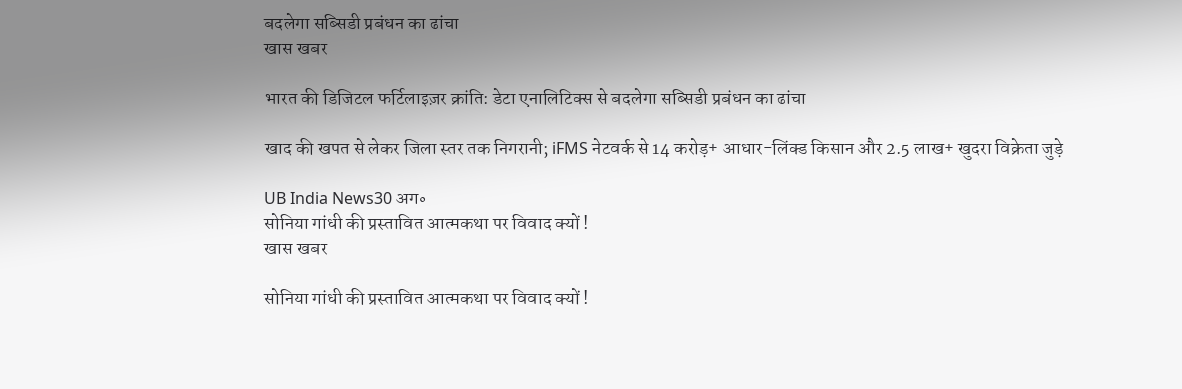बदलेगा सब्सिडी प्रबंधन का ढांचा
खास खबर

भारत की डिजिटल फर्टिलाइज़र क्रांति: डेटा एनालिटिक्स से बदलेगा सब्सिडी प्रबंधन का ढांचा

खाद की खपत से लेकर जिला स्तर तक निगरानी; iFMS नेटवर्क से 14 करोड़+ आधार-लिंक्ड किसान और 2.5 लाख+ खुदरा विक्रेता जुड़े

UB India News30 अग॰
सोनिया गांधी की प्रस्तावित आत्मकथा पर विवाद क्यों !
खास खबर

सोनिया गांधी की प्रस्तावित आत्मकथा पर विवाद क्यों !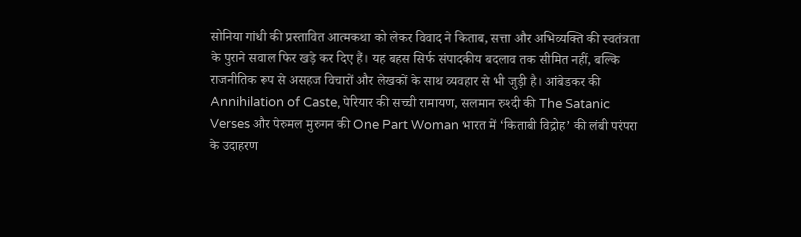सोनिया गांधी की प्रस्तावित आत्मकथा को लेकर विवाद ने किताब, सत्ता और अभिव्यक्ति की स्वतंत्रता के पुराने सवाल फिर खड़े कर दिए हैं। यह बहस सिर्फ संपादकीय बदलाव तक सीमित नहीं, बल्कि राजनीतिक रूप से असहज विचारों और लेखकों के साथ व्यवहार से भी जुड़ी है। आंबेडकर की Annihilation of Caste, पेरियार की सच्ची रामायण, सलमान रुश्दी की The Satanic Verses और पेरुमल मुरुगन की One Part Woman भारत में ‘किताबी विद्रोह’ की लंबी परंपरा के उदाहरण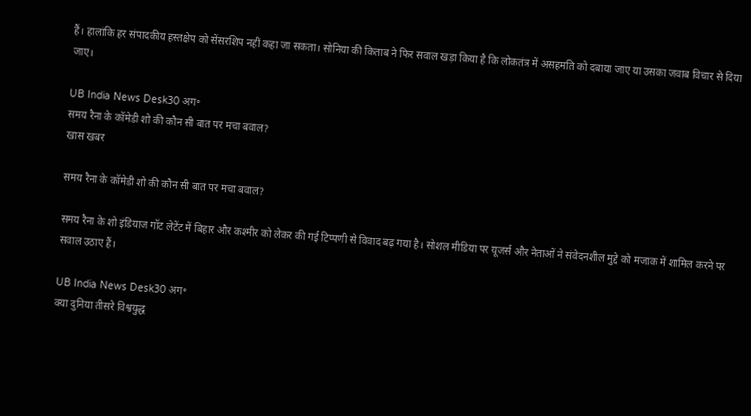हैं। हालांकि हर संपादकीय हस्तक्षेप को सेंसरशिप नहीं कहा जा सकता। सोनिया की किताब ने फिर सवाल खड़ा किया है कि लोकतंत्र में असहमति को दबाया जाए या उसका जवाब विचार से दिया जाए।

UB India News Desk30 अग॰
समय रैना के कॉमेडी शो की कौन सी बात पर मचा बवाल?
खास खबर

समय रैना के कॉमेडी शो की कौन सी बात पर मचा बवाल?

समय रैना के शो इंडियाज गॉट लेटेंट में बिहार और कश्मीर को लेकर की गई टिप्पणी से विवाद बढ़ गया है। सोशल मीडिया पर यूजर्स और नेताओं ने संवेदनशील मुद्दे को मजाक में शामिल करने पर सवाल उठाए हैं।

UB India News Desk30 अग॰
क्या दुनिया तीसरे विश्वयुद्ध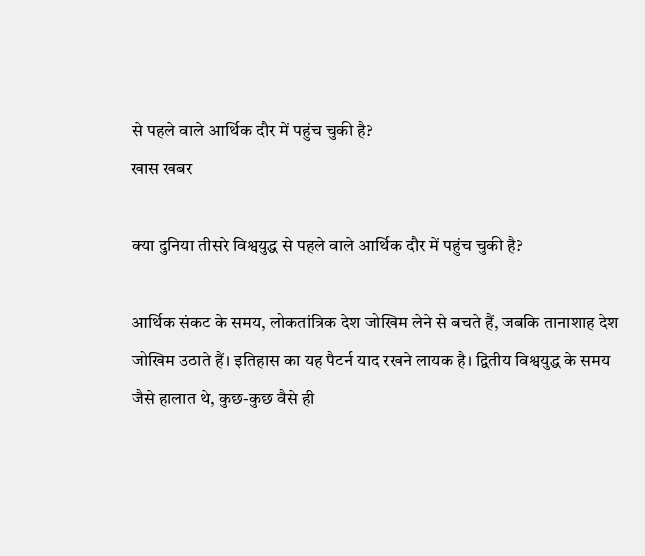से पहले वाले आर्थिक दौर में पहुंच चुकी है?
खास खबर

क्या दुनिया तीसरे विश्वयुद्ध से पहले वाले आर्थिक दौर में पहुंच चुकी है?

आर्थिक संकट के समय, लोकतांत्रिक देश जोखिम लेने से बचते हैं, जबकि तानाशाह देश जोखिम उठाते हैं। इतिहास का यह पैटर्न याद रखने लायक है। द्वितीय विश्वयुद्ध के समय जैसे हालात थे, कुछ-कुछ वैसे ही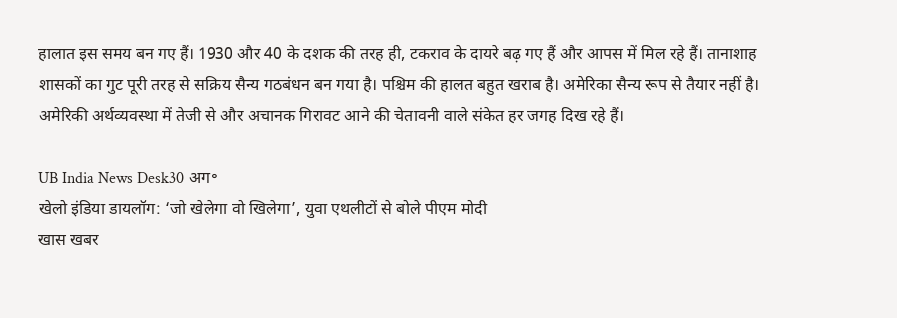हालात इस समय बन गए हैं। 1930 और 40 के दशक की तरह ही, टकराव के दायरे बढ़ गए हैं और आपस में मिल रहे हैं। तानाशाह शासकों का गुट पूरी तरह से सक्रिय सैन्य गठबंधन बन गया है। पश्चिम की हालत बहुत खराब है। अमेरिका सैन्य रूप से तैयार नहीं है। अमेरिकी अर्थव्यवस्था में तेजी से और अचानक गिरावट आने की चेतावनी वाले संकेत हर जगह दिख रहे हैं।

UB India News Desk30 अग॰
खेलो इंडिया डायलॉग: ‘जो खेलेगा वो खिलेगा’, युवा एथलीटों से बोले पीएम मोदी
खास खबर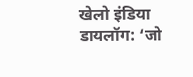खेलो इंडिया डायलॉग: ‘जो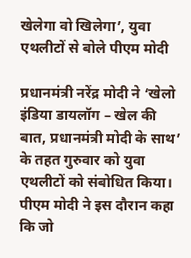खेलेगा वो खिलेगा’, युवा एथलीटों से बोले पीएम मोदी

प्रधानमंत्री नरेंद्र मोदी ने ‘खेलो इंडिया डायलॉग – खेल की बात, प्रधानमंत्री मोदी के साथ’ के तहत गुरुवार को युवा एथलीटों को संबोधित किया। पीएम मोदी ने इस दौरान कहा कि जो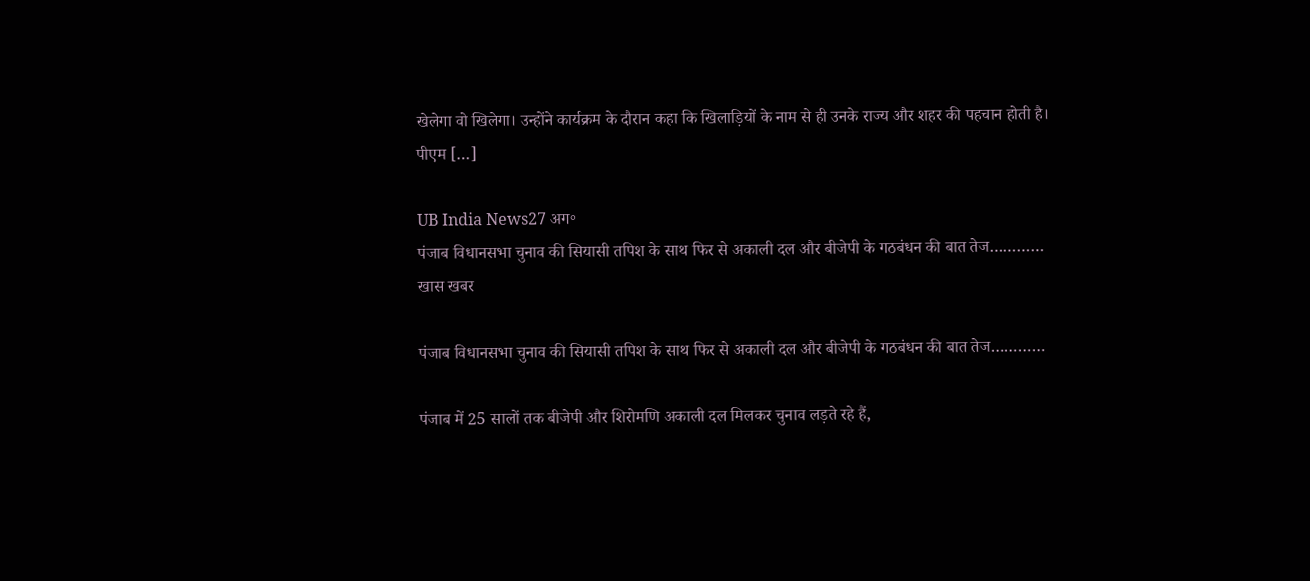खेलेगा वो खिलेगा। उन्होंने कार्यक्रम के दौरान कहा कि खिलाड़ियों के नाम से ही उनके राज्य और शहर की पहचान होती है। पीएम […]

UB India News27 अग॰
पंजाब विधानसभा चुनाव की सियासी तपिश के साथ फिर से अकाली दल और बीजेपी के गठबंधन की बात तेज…………
खास खबर

पंजाब विधानसभा चुनाव की सियासी तपिश के साथ फिर से अकाली दल और बीजेपी के गठबंधन की बात तेज…………

पंजाब में 25 सालों तक बीजेपी और शिरोमणि अकाली दल मिलकर चुनाव लड़ते रहे हैं,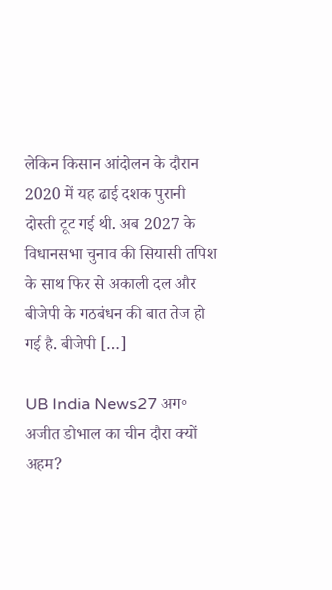लेकिन किसान आंदोलन के दौरान 2020 में यह ढाई दशक पुरानी दोस्ती टूट गई थी. अब 2027 के विधानसभा चुनाव की सियासी तपिश के साथ फिर से अकाली दल और बीजेपी के गठबंधन की बात तेज हो गई है. बीजेपी […]

UB India News27 अग॰
अजीत डोभाल का चीन दौरा क्यों अहम?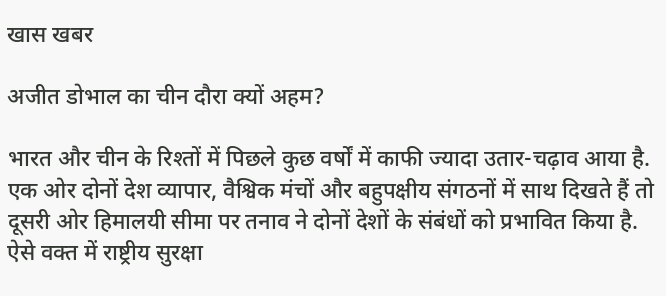खास खबर

अजीत डोभाल का चीन दौरा क्यों अहम?

भारत और चीन के रिश्तों में पिछले कुछ वर्षों में काफी ज्यादा उतार-चढ़ाव आया है. एक ओर दोनों देश व्यापार, वैश्विक मंचों और बहुपक्षीय संगठनों में साथ दिखते हैं तो दूसरी ओर हिमालयी सीमा पर तनाव ने दोनों देशों के संबंधों को प्रभावित किया है. ऐसे वक्त में राष्ट्रीय सुरक्षा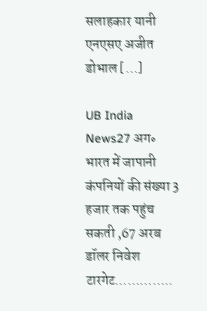सलाहकार यानी एनएसए अजीत डोभाल […]

UB India News27 अग॰
भारत में जापानी कंपनियों की संख्या 3 हजार तक पहुंच सकती ,67 अरब डॉलर निवेश टारगेट…………..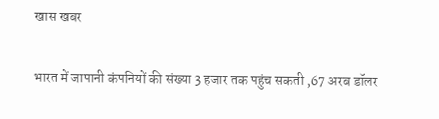खास खबर

भारत में जापानी कंपनियों की संख्या 3 हजार तक पहुंच सकती ,67 अरब डॉलर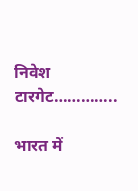निवेश टारगेट…………..

भारत में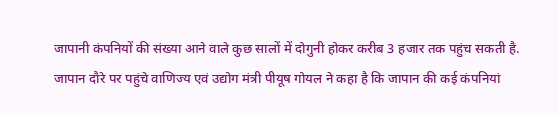जापानी कंपनियों की संख्या आने वाले कुछ सालों में दोगुनी होकर करीब 3 हजार तक पहुंच सकती है. जापान दौरे पर पहुंचे वाणिज्य एवं उद्योग मंत्री पीयूष गोयल ने कहा है कि जापान की कई कंपनियां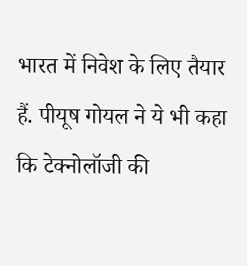भारत में निवेश के लिए तैयार हैं. पीयूष गोयल ने ये भी कहा कि टेक्नोलॉजी की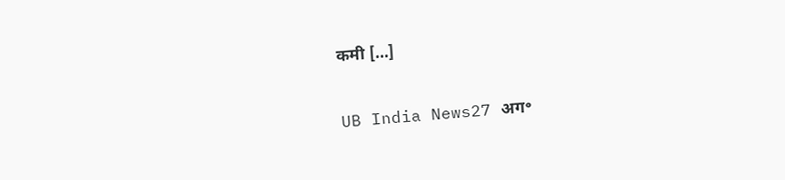कमी […]

UB India News27 अग॰